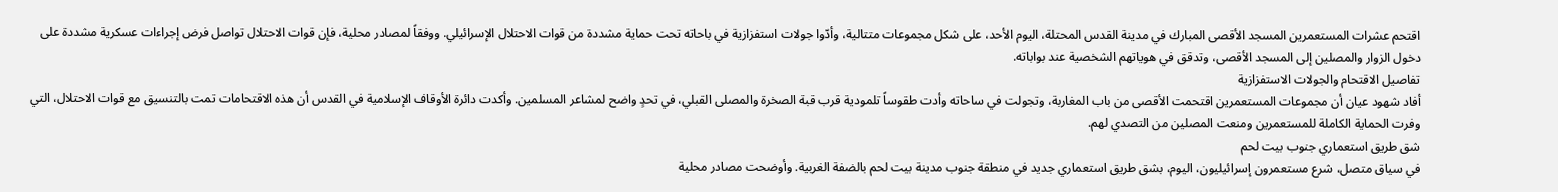اقتحم عشرات المستعمرين المسجد الأقصى المبارك في مدينة القدس المحتلة، اليوم الأحد، على شكل مجموعات متتالية، وأدّوا جولات استفزازية في باحاته تحت حماية مشددة من قوات الاحتلال الإسرائيلي. ووفقاً لمصادر محلية، فإن قوات الاحتلال تواصل فرض إجراءات عسكرية مشددة على دخول الزوار والمصلين إلى المسجد الأقصى، وتدقق في هوياتهم الشخصية عند بواباته.
تفاصيل الاقتحام والجولات الاستفزازية
أفاد شهود عيان أن مجموعات المستعمرين اقتحمت الأقصى من باب المغاربة، وتجولت في ساحاته وأدت طقوساً تلمودية قرب قبة الصخرة والمصلى القبلي، في تحدٍ واضح لمشاعر المسلمين. وأكدت دائرة الأوقاف الإسلامية في القدس أن هذه الاقتحامات تمت بالتنسيق مع قوات الاحتلال، التي وفرت الحماية الكاملة للمستعمرين ومنعت المصلين من التصدي لهم.
شق طريق استعماري جنوب بيت لحم
في سياق متصل، شرع مستعمرون إسرائيليون، اليوم، بشق طريق استعماري جديد في منطقة جنوب مدينة بيت لحم بالضفة الغربية. وأوضحت مصادر محلية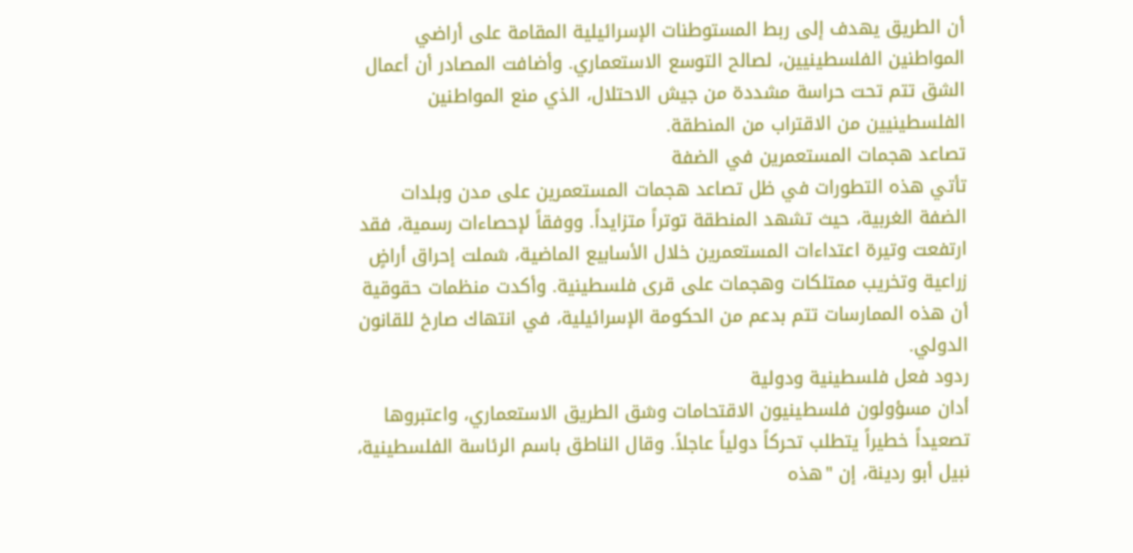أن الطريق يهدف إلى ربط المستوطنات الإسرائيلية المقامة على أراضي المواطنين الفلسطينيين، لصالح التوسع الاستعماري. وأضافت المصادر أن أعمال الشق تتم تحت حراسة مشددة من جيش الاحتلال، الذي منع المواطنين الفلسطينيين من الاقتراب من المنطقة.
تصاعد هجمات المستعمرين في الضفة
تأتي هذه التطورات في ظل تصاعد هجمات المستعمرين على مدن وبلدات الضفة الغربية، حيث تشهد المنطقة توتراً متزايداً. ووفقاً لإحصاءات رسمية، فقد ارتفعت وتيرة اعتداءات المستعمرين خلال الأسابيع الماضية، شملت إحراق أراضٍ زراعية وتخريب ممتلكات وهجمات على قرى فلسطينية. وأكدت منظمات حقوقية أن هذه الممارسات تتم بدعم من الحكومة الإسرائيلية، في انتهاك صارخ للقانون الدولي.
ردود فعل فلسطينية ودولية
أدان مسؤولون فلسطينيون الاقتحامات وشق الطريق الاستعماري، واعتبروها تصعيداً خطيراً يتطلب تحركاً دولياً عاجلاً. وقال الناطق باسم الرئاسة الفلسطينية، نبيل أبو ردينة، إن "هذه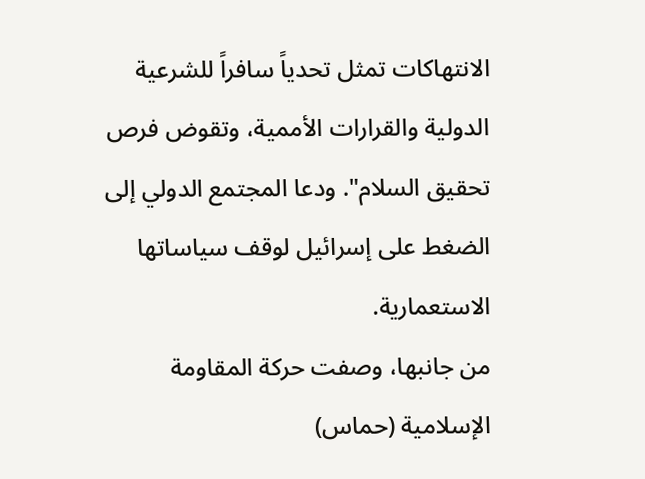الانتهاكات تمثل تحدياً سافراً للشرعية الدولية والقرارات الأممية، وتقوض فرص تحقيق السلام". ودعا المجتمع الدولي إلى الضغط على إسرائيل لوقف سياساتها الاستعمارية.
من جانبها، وصفت حركة المقاومة الإسلامية (حماس)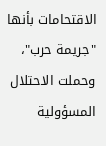الاقتحامات بأنها "جريمة حرب"، وحملت الاحتلال المسؤولية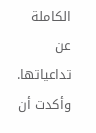الكاملة عن تداعياتها. وأكدت أن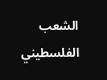الشعب الفلسطيني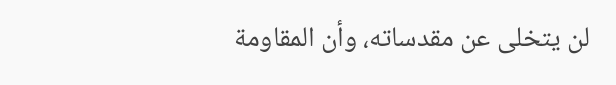لن يتخلى عن مقدساته، وأن المقاومة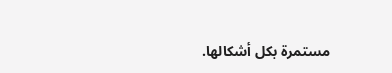مستمرة بكل أشكالها.